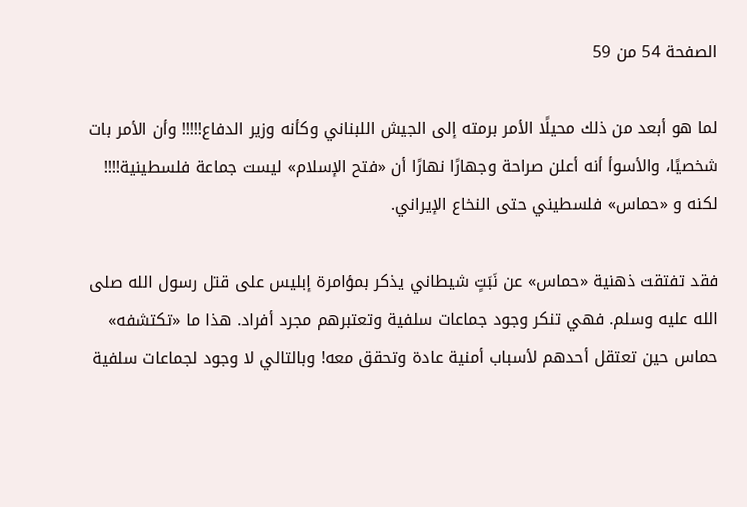الصفحة 54 من 59

لما هو أبعد من ذلك محيلًا الأمر برمته إلى الجيش اللبناني وكأنه وزير الدفاع!!!!! وأن الأمر بات شخصيًا، والأسوأ أنه أعلن صراحة وجهارًا نهارًا أن «فتح الإسلام» ليست جماعة فلسطينية!!!! لكنه و «حماس» فلسطيني حتى النخاع الإيراني.

فقد تفتقت ذهنية «حماس» عن نَبَتٍ شيطاني يذكر بمؤامرة إبليس على قتل رسول الله صلى الله عليه وسلم. فهي تنكر وجود جماعات سلفية وتعتبرهم مجرد أفراد. هذا ما «تكتشفه» حماس حين تعتقل أحدهم لأسباب أمنية عادة وتحقق معه! وبالتالي لا وجود لجماعات سلفية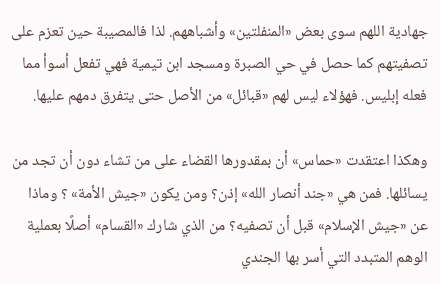جهادية اللهم سوى بعض «المنفلتين» وأشباههم. لذا فالمصيبة حين تعزم على تصفيتهم كما حصل في حي الصبرة ومسجد ابن تيمية فهي تفعل أسوأ مما فعله إبليس. فهؤلاء ليس لهم «قبائل» من الأصل حتى يتفرق دمهم عليها.

وهكذا اعتقدت «حماس» أن بمقدورها القضاء على من تشاء دون أن تجد من يسائلها. فمن هي «جند أنصار الله» إذن؟ ومن يكون «جيش الأمة» ؟ وماذا عن «جيش الإسلام» قبل أن تصفيه؟ من الذي شارك «القسام» أصلًا بعملية الوهم المتبدد التي أسر بها الجندي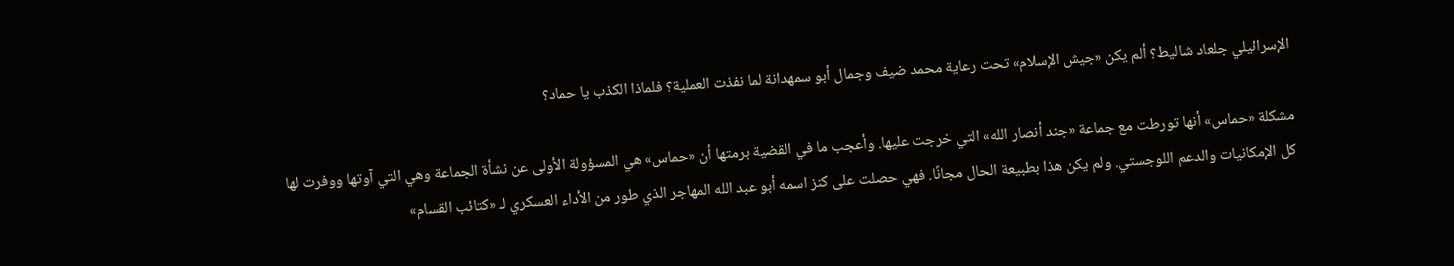الإسرائيلي جلعاد شاليط؟ ألم يكن «جيش الإسلام» تحت رعاية محمد ضيف وجمال أبو سمهدانة لما نفذت العملية؟ فلماذا الكذب يا حماد؟

مشكلة «حماس» أنها تورطت مع جماعة «جند أنصار الله» التي خرجت عليها. وأعجب ما في القضية برمتها أن «حماس» هي المسؤولة الأولى عن نشأة الجماعة وهي التي آوتها ووفرت لها كل الإمكانيات والدعم اللوجستي. ولم يكن هذا بطبيعة الحال مجانًا. فهي حصلت على كنز اسمه أبو عبد الله المهاجر الذي طور من الأداء العسكري لـ «كتائب القسام»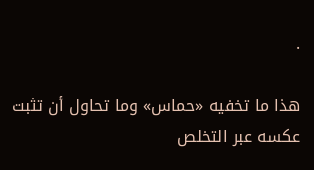.

هذا ما تخفيه «حماس» وما تحاول أن تثبت عكسه عبر التخلص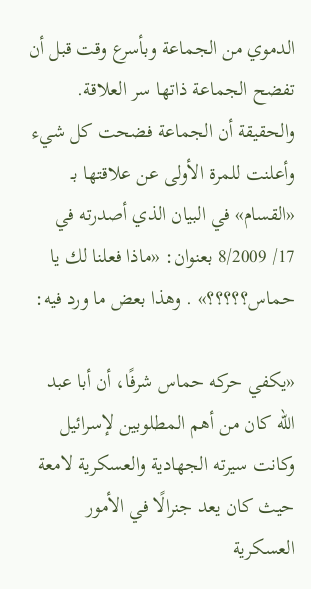الدموي من الجماعة وبأسرع وقت قبل أن تفضح الجماعة ذاتها سر العلاقة. والحقيقة أن الجماعة فضحت كل شيء وأعلنت للمرة الأولى عن علاقتها بـ «القسام» في البيان الذي أصدرته في 17/ 8/2009 بعنوان: «ماذا فعلنا لك يا حماس؟؟؟؟؟» . وهذا بعض ما ورد فيه:

«يكفي حركه حماس شرفًا، أن أبا عبد الله كان من أهم المطلوبين لإسرائيل وكانت سيرته الجهادية والعسكرية لامعة حيث كان يعد جنرالًا في الأمور العسكرية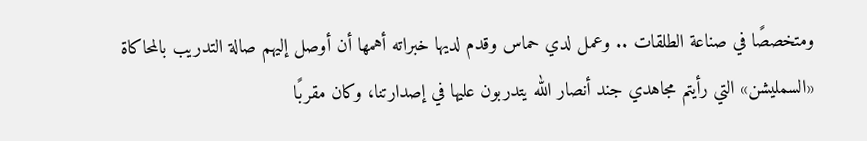ومتخصصًا في صناعة الطلقات .. وعمل لدي حماس وقدم لديها خبراته أهمها أن أوصل إليهم صالة التدريب بالمحاكاة «السمليشن» التي رأيتم مجاهدي جند أنصار الله يتدربون عليها في إصدارتنا، وكان مقربًا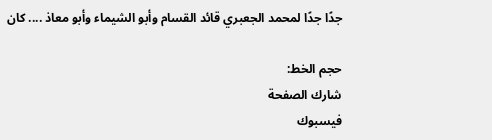جدًا جدًا لمحمد الجعبري قائد القسام وأبو الشيماء وأبو معاذ .... كان

حجم الخط:
شارك الصفحة
فيسبوك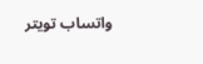واتساب تويتر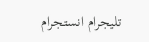تليجرام انستجرام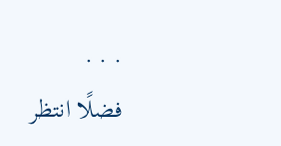. . .
فضلًا انتظر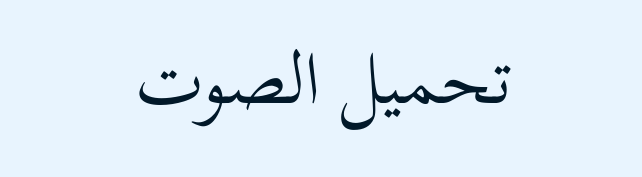تحميل الصوت